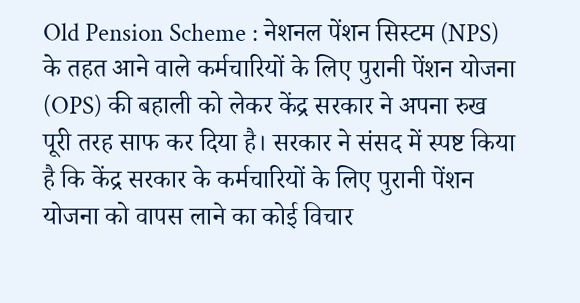Old Pension Scheme : नेशनल पेंशन सिस्टम (NPS) के तहत आने वाले कर्मचारियों के लिए पुरानी पेंशन योजना (OPS) की बहाली को लेकर केंद्र सरकार ने अपना रुख पूरी तरह साफ कर दिया है। सरकार ने संसद में स्पष्ट किया है कि केंद्र सरकार के कर्मचारियों के लिए पुरानी पेंशन योजना को वापस लाने का कोई विचार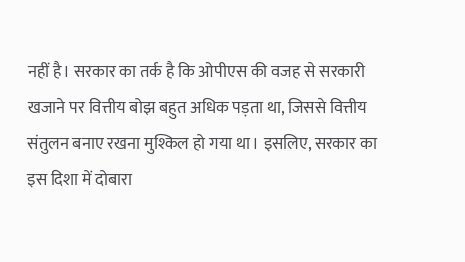नहीं है। सरकार का तर्क है कि ओपीएस की वजह से सरकारी खजाने पर वित्तीय बोझ बहुत अधिक पड़ता था, जिससे वित्तीय संतुलन बनाए रखना मुश्किल हो गया था। इसलिए, सरकार का इस दिशा में दोबारा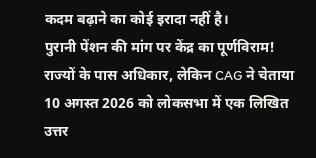कदम बढ़ाने का कोई इरादा नहीं है।
पुरानी पेंशन की मांग पर केंद्र का पूर्णविराम!
राज्यों के पास अधिकार, लेकिन CAG ने चेताया
10 अगस्त 2026 को लोकसभा में एक लिखित उत्तर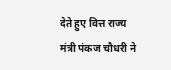देते हुए वित्त राज्य मंत्री पंकज चौधरी ने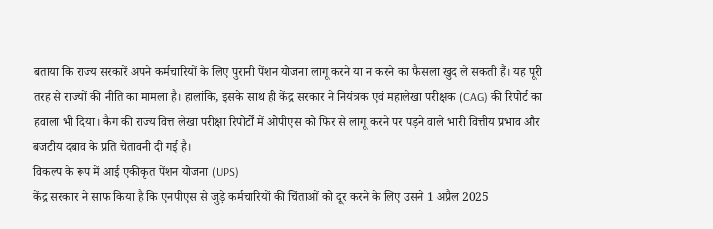बताया कि राज्य सरकारें अपने कर्मचारियों के लिए पुरानी पेंशन योजना लागू करने या न करने का फैसला खुद ले सकती हैं। यह पूरी तरह से राज्यों की नीति का मामला है। हालांकि, इसके साथ ही केंद्र सरकार ने नियंत्रक एवं महालेखा परीक्षक (CAG) की रिपोर्ट का हवाला भी दिया। कैग की राज्य वित्त लेखा परीक्षा रिपोर्टों में ओपीएस को फिर से लागू करने पर पड़ने वाले भारी वित्तीय प्रभाव और बजटीय दबाव के प्रति चेतावनी दी गई है।
विकल्प के रूप में आई एकीकृत पेंशन योजना (UPS)
केंद्र सरकार ने साफ किया है कि एनपीएस से जुड़े कर्मचारियों की चिंताओं को दूर करने के लिए उसने 1 अप्रैल 2025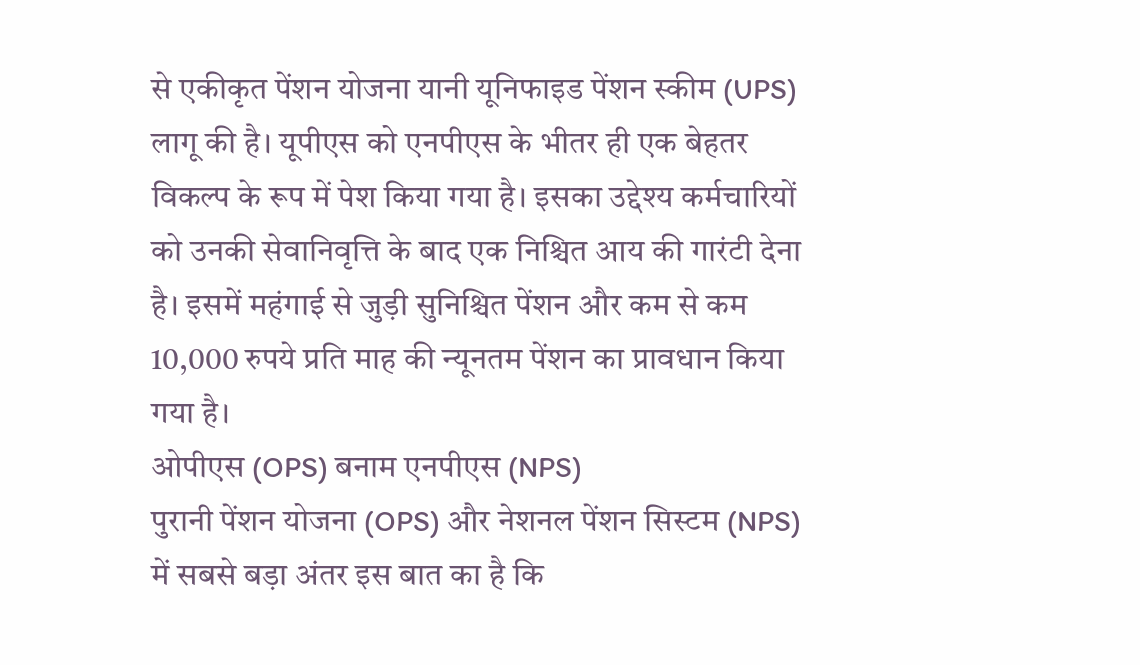से एकीकृत पेंशन योजना यानी यूनिफाइड पेंशन स्कीम (UPS) लागू की है। यूपीएस को एनपीएस के भीतर ही एक बेहतर विकल्प के रूप में पेश किया गया है। इसका उद्देश्य कर्मचारियों को उनकी सेवानिवृत्ति के बाद एक निश्चित आय की गारंटी देना है। इसमें महंगाई से जुड़ी सुनिश्चित पेंशन और कम से कम 10,000 रुपये प्रति माह की न्यूनतम पेंशन का प्रावधान किया गया है।
ओपीएस (OPS) बनाम एनपीएस (NPS)
पुरानी पेंशन योजना (OPS) और नेशनल पेंशन सिस्टम (NPS) में सबसे बड़ा अंतर इस बात का है कि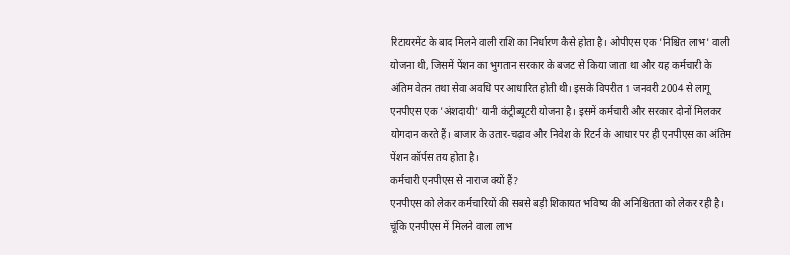रिटायरमेंट के बाद मिलने वाली राशि का निर्धारण कैसे होता है। ओपीएस एक 'निश्चित लाभ' वाली योजना थी, जिसमें पेंशन का भुगतान सरकार के बजट से किया जाता था और यह कर्मचारी के अंतिम वेतन तथा सेवा अवधि पर आधारित होती थी। इसके विपरीत 1 जनवरी 2004 से लागू एनपीएस एक 'अंशदायी' यानी कंट्रीब्यूटरी योजना है। इसमें कर्मचारी और सरकार दोनों मिलकर योगदान करते हैं। बाजार के उतार-चढ़ाव और निवेश के रिटर्न के आधार पर ही एनपीएस का अंतिम पेंशन कॉर्पस तय होता है।
कर्मचारी एनपीएस से नाराज क्यों हैं?
एनपीएस को लेकर कर्मचारियों की सबसे बड़ी शिकायत भविष्य की अनिश्चितता को लेकर रही है। चूंकि एनपीएस में मिलने वाला लाभ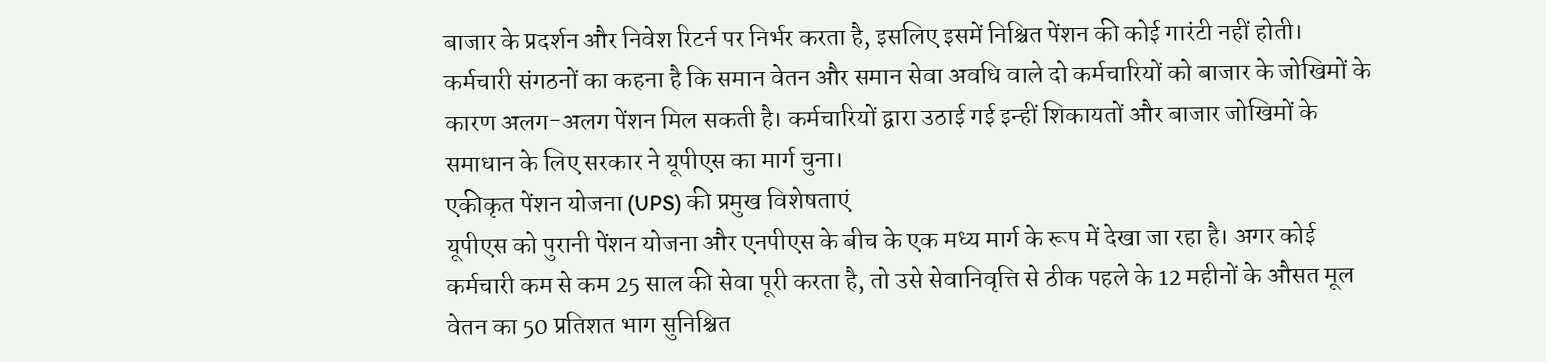बाजार के प्रदर्शन और निवेश रिटर्न पर निर्भर करता है, इसलिए इसमें निश्चित पेंशन की कोई गारंटी नहीं होती। कर्मचारी संगठनों का कहना है कि समान वेतन और समान सेवा अवधि वाले दो कर्मचारियों को बाजार के जोखिमों के कारण अलग-अलग पेंशन मिल सकती है। कर्मचारियों द्वारा उठाई गई इन्हीं शिकायतों और बाजार जोखिमों के समाधान के लिए सरकार ने यूपीएस का मार्ग चुना।
एकीकृत पेंशन योजना (UPS) की प्रमुख विशेषताएं
यूपीएस को पुरानी पेंशन योजना और एनपीएस के बीच के एक मध्य मार्ग के रूप में देखा जा रहा है। अगर कोई कर्मचारी कम से कम 25 साल की सेवा पूरी करता है, तो उसे सेवानिवृत्ति से ठीक पहले के 12 महीनों के औसत मूल वेतन का 50 प्रतिशत भाग सुनिश्चित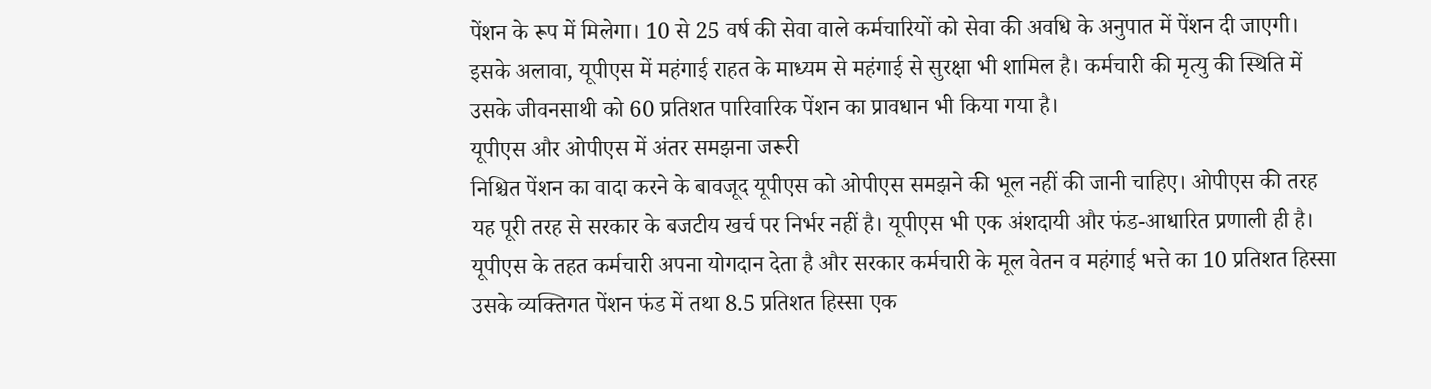पेंशन के रूप में मिलेगा। 10 से 25 वर्ष की सेवा वाले कर्मचारियों को सेवा की अवधि के अनुपात में पेंशन दी जाएगी। इसके अलावा, यूपीएस में महंगाई राहत के माध्यम से महंगाई से सुरक्षा भी शामिल है। कर्मचारी की मृत्यु की स्थिति में उसके जीवनसाथी को 60 प्रतिशत पारिवारिक पेंशन का प्रावधान भी किया गया है।
यूपीएस और ओपीएस में अंतर समझना जरूरी
निश्चित पेंशन का वादा करने के बावजूद यूपीएस को ओपीएस समझने की भूल नहीं की जानी चाहिए। ओपीएस की तरह यह पूरी तरह से सरकार के बजटीय खर्च पर निर्भर नहीं है। यूपीएस भी एक अंशदायी और फंड-आधारित प्रणाली ही है। यूपीएस के तहत कर्मचारी अपना योगदान देता है और सरकार कर्मचारी के मूल वेतन व महंगाई भत्ते का 10 प्रतिशत हिस्सा उसके व्यक्तिगत पेंशन फंड में तथा 8.5 प्रतिशत हिस्सा एक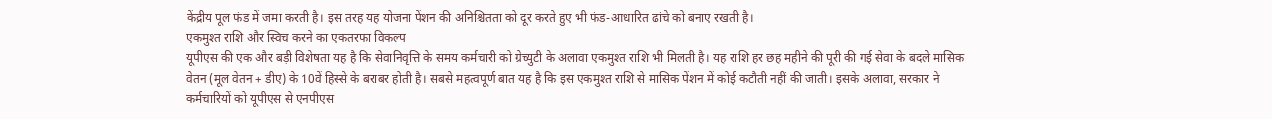केंद्रीय पूल फंड में जमा करती है। इस तरह यह योजना पेंशन की अनिश्चितता को दूर करते हुए भी फंड-आधारित ढांचे को बनाए रखती है।
एकमुश्त राशि और स्विच करने का एकतरफा विकल्प
यूपीएस की एक और बड़ी विशेषता यह है कि सेवानिवृत्ति के समय कर्मचारी को ग्रेच्युटी के अलावा एकमुश्त राशि भी मिलती है। यह राशि हर छह महीने की पूरी की गई सेवा के बदले मासिक वेतन (मूल वेतन + डीए) के 10वें हिस्से के बराबर होती है। सबसे महत्वपूर्ण बात यह है कि इस एकमुश्त राशि से मासिक पेंशन में कोई कटौती नहीं की जाती। इसके अलावा, सरकार ने कर्मचारियों को यूपीएस से एनपीएस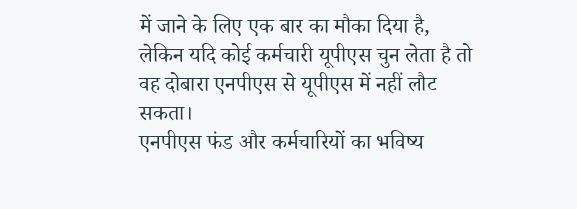में जाने के लिए एक बार का मौका दिया है, लेकिन यदि कोई कर्मचारी यूपीएस चुन लेता है तो वह दोबारा एनपीएस से यूपीएस में नहीं लौट सकता।
एनपीएस फंड और कर्मचारियों का भविष्य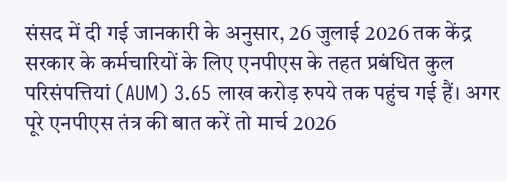संसद में दी गई जानकारी के अनुसार, 26 जुलाई 2026 तक केंद्र सरकार के कर्मचारियों के लिए एनपीएस के तहत प्रबंधित कुल परिसंपत्तियां (AUM) 3.65 लाख करोड़ रुपये तक पहुंच गई हैं। अगर पूरे एनपीएस तंत्र की बात करें तो मार्च 2026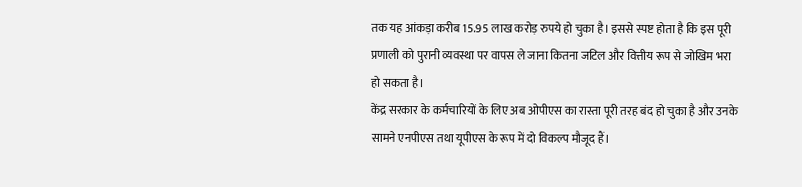तक यह आंकड़ा करीब 15.95 लाख करोड़ रुपये हो चुका है। इससे स्पष्ट होता है कि इस पूरी प्रणाली को पुरानी व्यवस्था पर वापस ले जाना कितना जटिल और वित्तीय रूप से जोखिम भरा हो सकता है।
केंद्र सरकार के कर्मचारियों के लिए अब ओपीएस का रास्ता पूरी तरह बंद हो चुका है और उनके सामने एनपीएस तथा यूपीएस के रूप में दो विकल्प मौजूद हैं।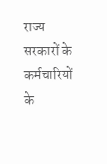राज्य सरकारों के कर्मचारियों के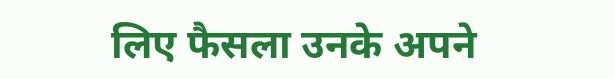लिए फैसला उनके अपने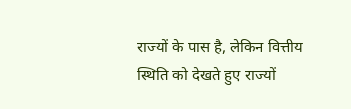राज्यों के पास है, लेकिन वित्तीय स्थिति को देखते हुए राज्यों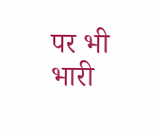पर भी भारी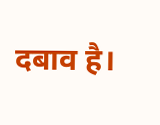दबाव है।